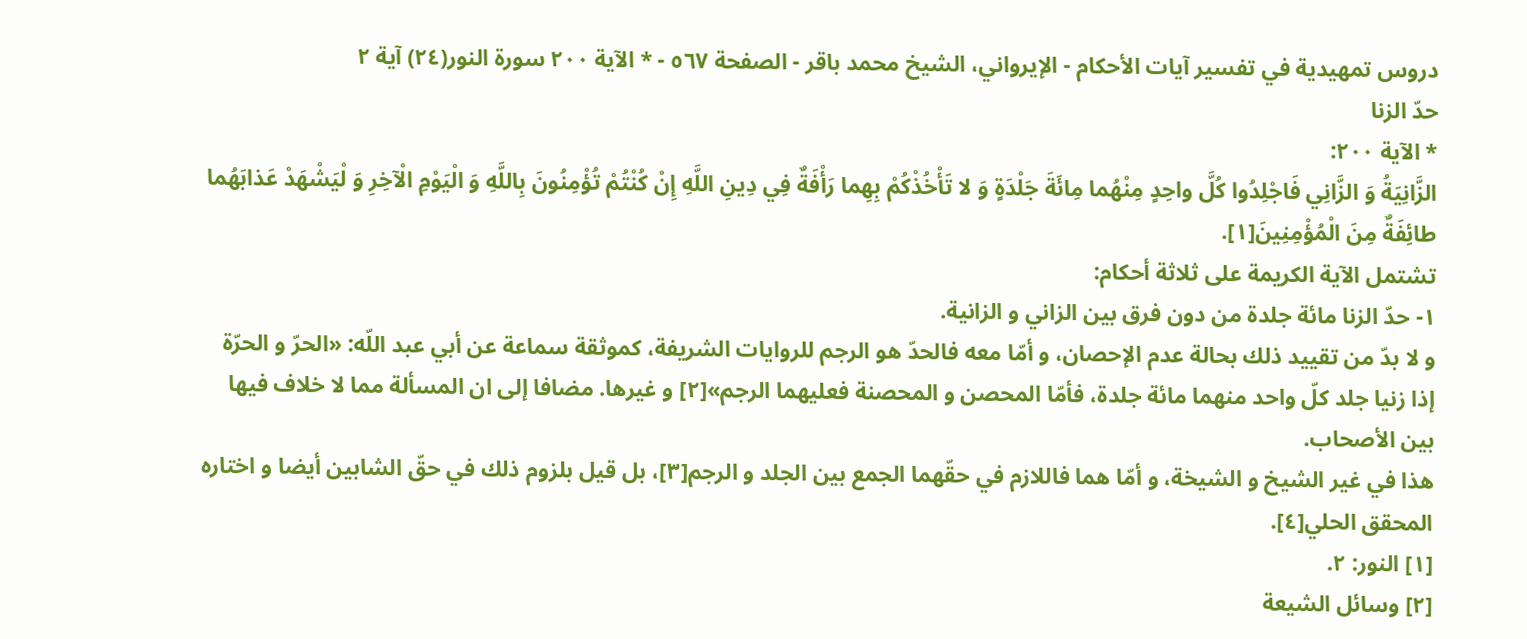دروس تمهيدية في تفسير آيات الأحكام - الإيرواني، الشيخ محمد باقر - الصفحة ٥٦٧ - * الآية ٢٠٠ سورة النور(٢٤) آية ٢
حدّ الزنا
* الآية ٢٠٠:
الزَّانِيَةُ وَ الزَّانِي فَاجْلِدُوا كُلَّ واحِدٍ مِنْهُما مِائَةَ جَلْدَةٍ وَ لا تَأْخُذْكُمْ بِهِما رَأْفَةٌ فِي دِينِ اللَّهِ إِنْ كُنْتُمْ تُؤْمِنُونَ بِاللَّهِ وَ الْيَوْمِ الْآخِرِ وَ لْيَشْهَدْ عَذابَهُما طائِفَةٌ مِنَ الْمُؤْمِنِينَ[١].
تشتمل الآية الكريمة على ثلاثة أحكام:
١- حدّ الزنا مائة جلدة من دون فرق بين الزاني و الزانية.
و لا بدّ من تقييد ذلك بحالة عدم الإحصان، و أمّا معه فالحدّ هو الرجم للروايات الشريفة، كموثقة سماعة عن أبي عبد اللّه: «الحرّ و الحرّة إذا زنيا جلد كلّ واحد منهما مائة جلدة، فأمّا المحصن و المحصنة فعليهما الرجم»[٢] و غيرها. مضافا إلى ان المسألة مما لا خلاف فيها بين الأصحاب.
هذا في غير الشيخ و الشيخة، و أمّا هما فاللازم في حقّهما الجمع بين الجلد و الرجم[٣]، بل قيل بلزوم ذلك في حقّ الشابين أيضا و اختاره المحقق الحلي[٤].
[١] النور: ٢.
[٢] وسائل الشيعة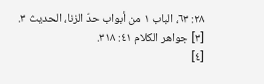٢٨: ٦٣، الباب ١ من أبواب حدّ الزنا، الحديث ٣.
[٣] جواهر الكلام ٤١: ٣١٨.
[٤]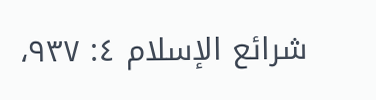شرائع الإسلام ٤: ٩٣٧،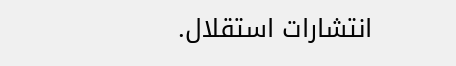انتشارات استقلال.